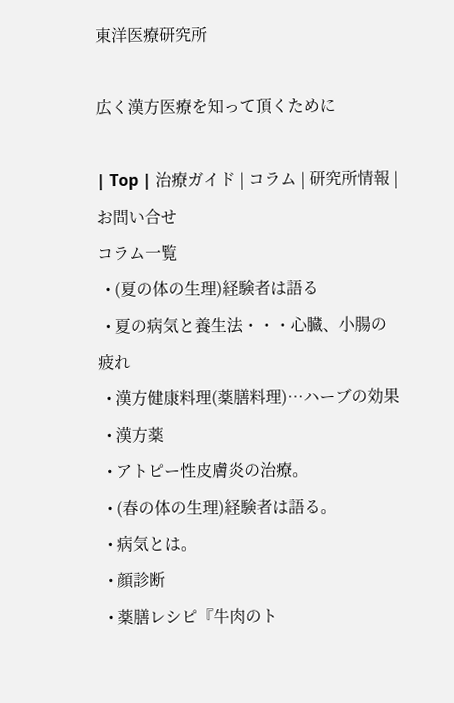東洋医療研究所

広く漢方医療を知って頂くために

| Top | 治療ガイド | コラム | 研究所情報 | お問い合せ
コラム一覧
  • (夏の体の生理)経験者は語る
  • 夏の病気と養生法・・・心臓、小腸の疲れ
  • 漢方健康料理(薬膳料理)…ハーブの効果
  • 漢方薬
  • アトピー性皮膚炎の治療。
  • (春の体の生理)経験者は語る。
  • 病気とは。
  • 顔診断
  • 薬膳レシピ『牛肉のト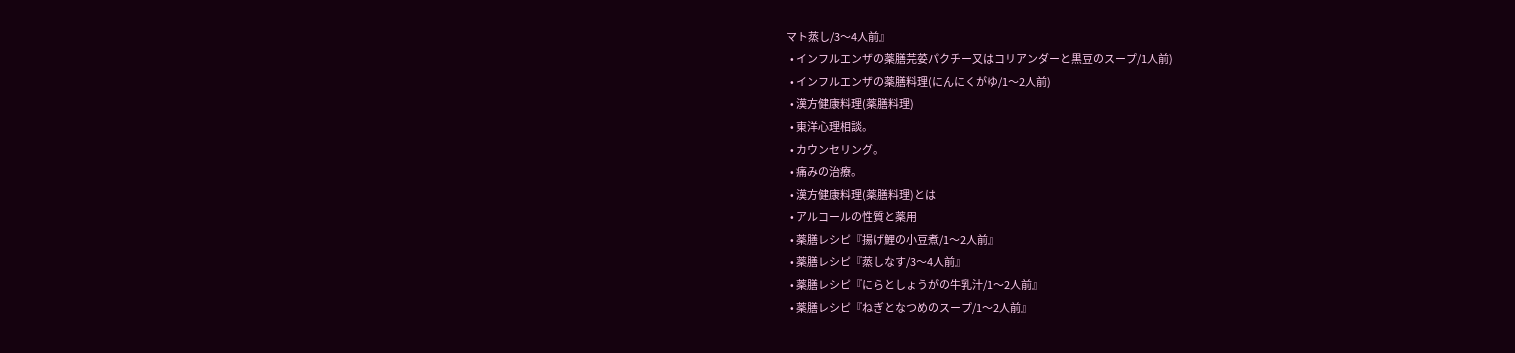マト蒸し/3〜4人前』
  • インフルエンザの薬膳芫荽パクチー又はコリアンダーと黒豆のスープ/1人前)
  • インフルエンザの薬膳料理(にんにくがゆ/1〜2人前)
  • 漢方健康料理(薬膳料理)
  • 東洋心理相談。
  • カウンセリング。
  • 痛みの治療。
  • 漢方健康料理(薬膳料理)とは
  • アルコールの性質と薬用
  • 薬膳レシピ『揚げ鯉の小豆煮/1〜2人前』
  • 薬膳レシピ『蒸しなす/3〜4人前』
  • 薬膳レシピ『にらとしょうがの牛乳汁/1〜2人前』
  • 薬膳レシピ『ねぎとなつめのスープ/1〜2人前』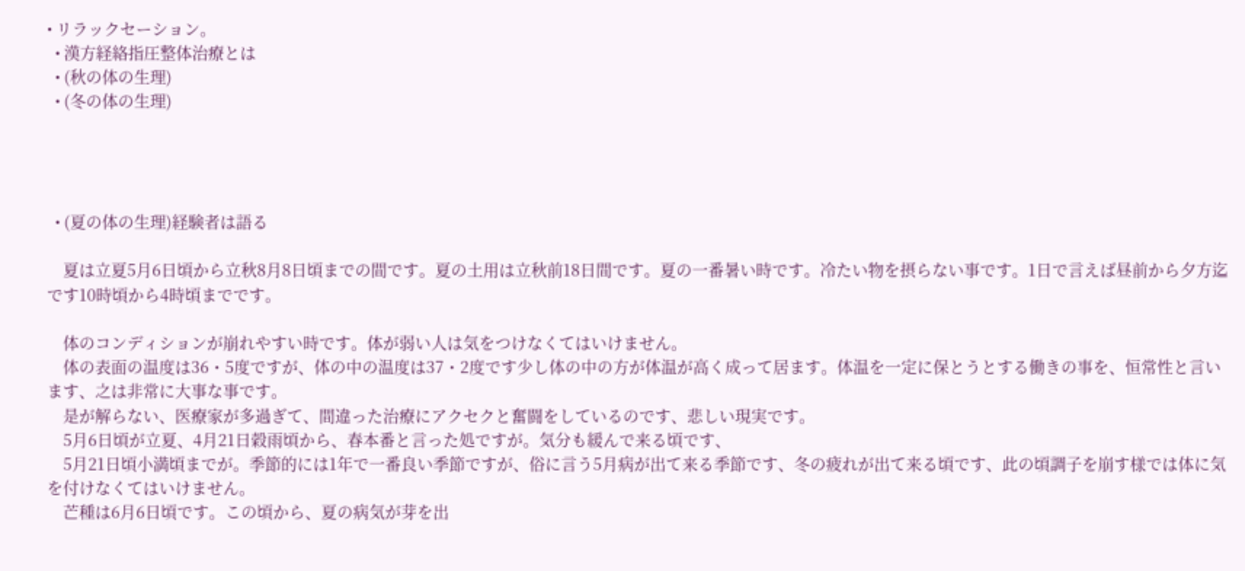• リラックセーション。
  • 漢方経絡指圧整体治療とは
  • (秋の体の生理)
  • (冬の体の生理)




  • (夏の体の生理)経験者は語る

    夏は立夏5月6日頃から立秋8月8日頃までの間です。夏の土用は立秋前18日間です。夏の一番暑い時です。冷たい物を摂らない事です。1日で言えば昼前から夕方迄です10時頃から4時頃までです。

    体のコンディションが崩れやすい時です。体が弱い人は気をつけなくてはいけません。
    体の表面の温度は36・5度ですが、体の中の温度は37・2度です少し体の中の方が体温が高く成って居ます。体温を一定に保とうとする働きの事を、恒常性と言います、之は非常に大事な事です。
    是が解らない、医療家が多過ぎて、間違った治療にアクセクと奮闘をしているのです、悲しい現実です。
    5月6日頃が立夏、4月21日穀雨頃から、春本番と言った処ですが。気分も緩んで来る頃です、
    5月21日頃小満頃までが。季節的には1年で一番良い季節ですが、俗に言う5月病が出て来る季節です、冬の疲れが出て来る頃です、此の頃調子を崩す様では体に気を付けなくてはいけません。
    芒種は6月6日頃です。この頃から、夏の病気が芽を出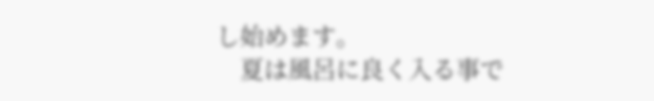し始めます。
    夏は風呂に良く入る事で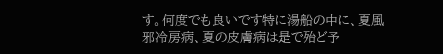す。何度でも良いです特に湯船の中に、夏風邪冷房病、夏の皮膚病は是で殆ど予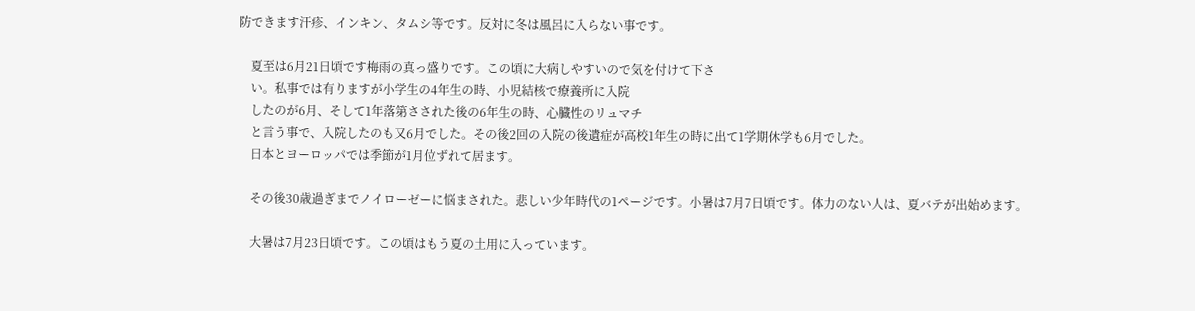防できます汗疹、インキン、タムシ等です。反対に冬は風呂に入らない事です。

    夏至は6月21日頃です梅雨の真っ盛りです。この頃に大病しやすいので気を付けて下さ
    い。私事では有りますが小学生の4年生の時、小児結核で療養所に入院
    したのが6月、そして1年落第さされた後の6年生の時、心臓性のリュマチ
    と言う事で、入院したのも又6月でした。その後2回の入院の後遺症が高校1年生の時に出て1学期休学も6月でした。
    日本とヨーロッパでは季節が1月位ずれて居ます。

    その後30歳過ぎまでノイローゼーに悩まされた。悲しい少年時代の1ページです。小暑は7月7日頃です。体力のない人は、夏バテが出始めます。

    大暑は7月23日頃です。この頃はもう夏の土用に入っています。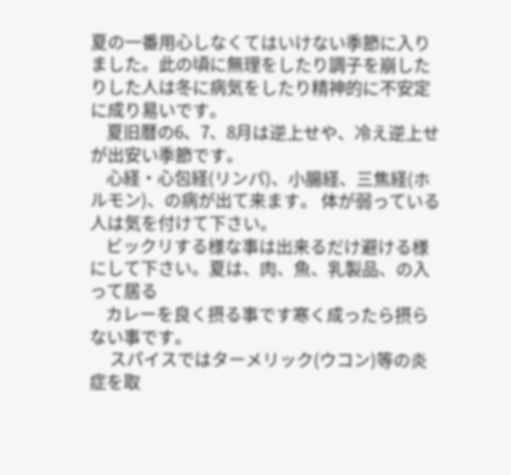夏の一番用心しなくてはいけない季節に入りました。此の頃に無理をしたり調子を崩したりした人は冬に病気をしたり精神的に不安定に成り易いです。
    夏旧暦の6、7、8月は逆上せや、冷え逆上せが出安い季節です。
    心経・心包経(リンパ)、小腸経、三焦経(ホルモン)、の病が出て来ます。 体が弱っている人は気を付けて下さい。
    ビックリする様な事は出来るだけ避ける様にして下さい。夏は、肉、魚、乳製品、の入って居る
    カレーを良く摂る事です寒く成ったら摂らない事です。
     スパイスではターメリック(ウコン)等の炎症を取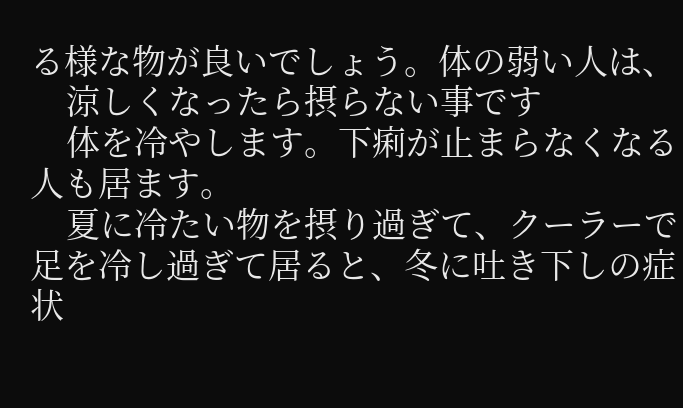る様な物が良いでしょう。体の弱い人は、
    涼しくなったら摂らない事です
    体を冷やします。下痢が止まらなくなる人も居ます。
    夏に冷たい物を摂り過ぎて、クーラーで足を冷し過ぎて居ると、冬に吐き下しの症状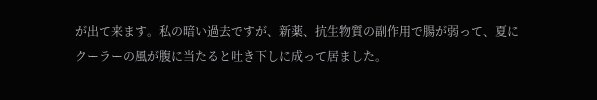が出て来ます。私の暗い過去ですが、新薬、抗生物質の副作用で腸が弱って、夏にクーラーの風が腹に当たると吐き下しに成って居ました。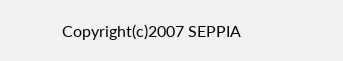Copyright(c)2007 SEPPIA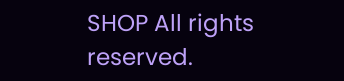SHOP All rights reserved.